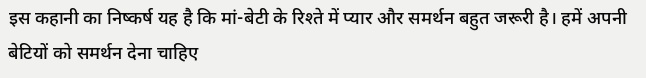इस कहानी का निष्कर्ष यह है कि मां-बेटी के रिश्ते में प्यार और समर्थन बहुत जरूरी है। हमें अपनी बेटियों को समर्थन देना चाहिए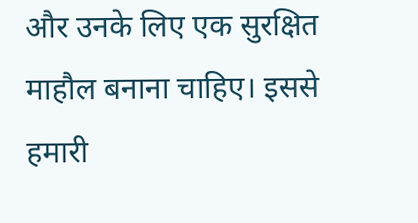और उनके लिए एक सुरक्षित माहौल बनाना चाहिए। इससे हमारी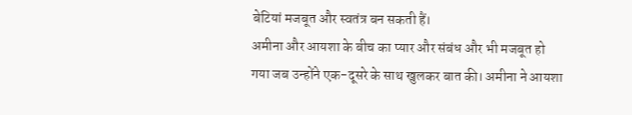बेटियां मजबूत और स्वतंत्र बन सकती हैं।
अमीना और आयशा के बीच का प्यार और संबंध और भी मजबूत हो गया जब उन्होंने एक-दूसरे के साथ खुलकर बात की। अमीना ने आयशा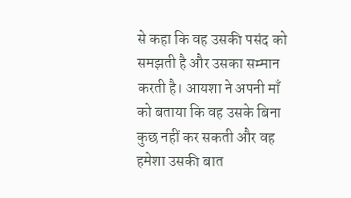से कहा कि वह उसकी पसंद को समझती है और उसका सम्मान करती है। आयशा ने अपनी माँ को बताया कि वह उसके बिना कुछ नहीं कर सकती और वह हमेशा उसकी बात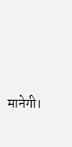मानेगी।